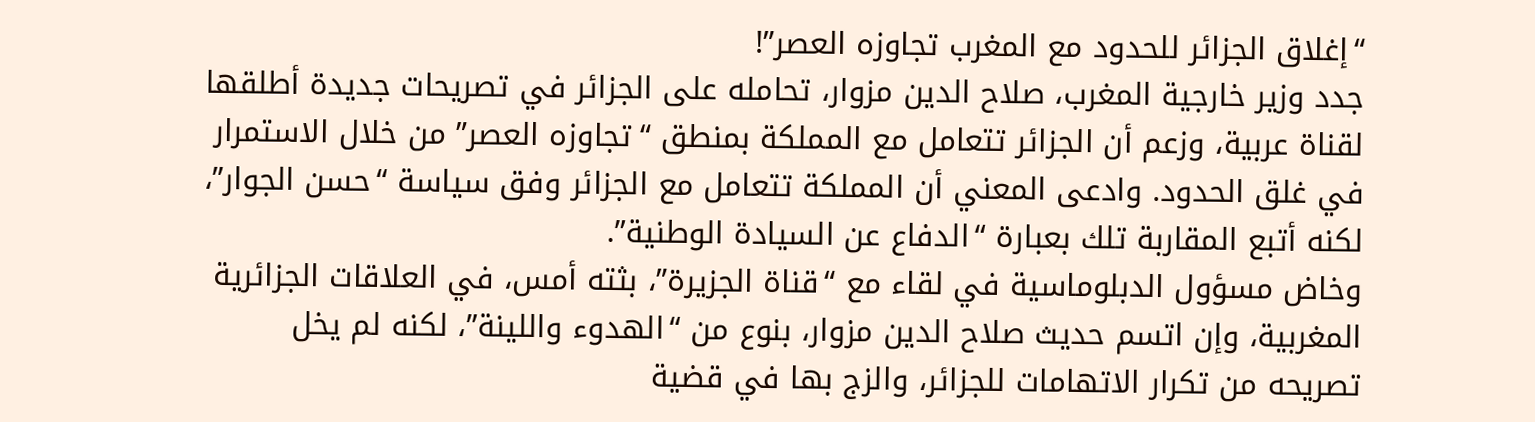“إغلاق الجزائر للحدود مع المغرب تجاوزه العصر”!
جدد وزير خارجية المغرب، صلاح الدين مزوار، تحامله على الجزائر في تصريحات جديدة أطلقها لقناة عربية، وزعم أن الجزائر تتعامل مع المملكة بمنطق “تجاوزه العصر” من خلال الاستمرار في غلق الحدود. وادعى المعني أن المملكة تتعامل مع الجزائر وفق سياسة “حسن الجوار”، لكنه أتبع المقاربة تلك بعبارة “الدفاع عن السيادة الوطنية”.
وخاض مسؤول الدبلوماسية في لقاء مع “قناة الجزيرة”، بثته أمس، في العلاقات الجزائرية المغربية، وإن اتسم حديث صلاح الدين مزوار، بنوع من “الهدوء واللينة”، لكنه لم يخل تصريحه من تكرار الاتهامات للجزائر، والزج بها في قضية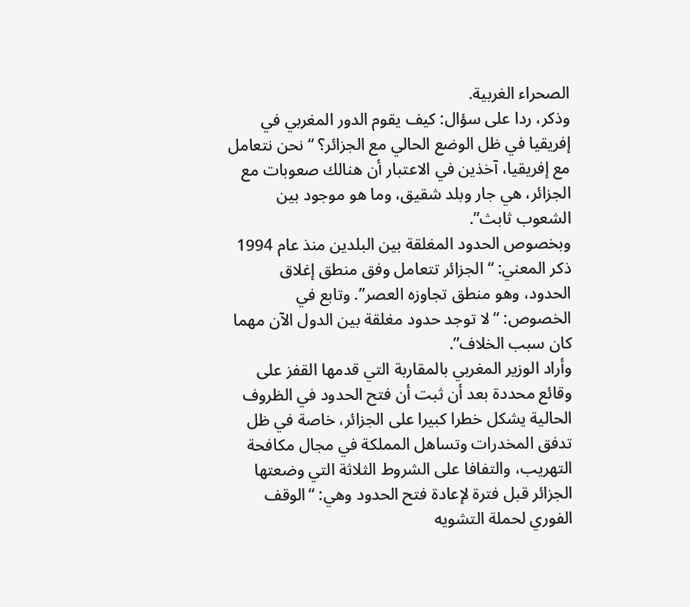الصحراء الغربية.
وذكر، ردا على سؤال: كيف يقوم الدور المغربي في إفريقيا في ظل الوضع الحالي مع الجزائر؟ “نحن نتعامل مع إفريقيا، آخذين في الاعتبار أن هنالك صعوبات مع الجزائر، هي جار وبلد شقيق، وما هو موجود بين الشعوب ثابث”.
وبخصوص الحدود المغلقة بين البلدين منذ عام 1994 ذكر المعني: “الجزائر تتعامل وفق منطق إغلاق الحدود، وهو منطق تجاوزه العصر”. وتابع في الخصوص: “لا توجد حدود مغلقة بين الدول الآن مهما كان سبب الخلاف”.
وأراد الوزير المغربي بالمقاربة التي قدمها القفز على وقائع محددة بعد أن ثبت أن فتح الحدود في الظروف الحالية يشكل خطرا كبيرا على الجزائر، خاصة في ظل تدفق المخدرات وتساهل المملكة في مجال مكافحة التهريب، والتفافا على الشروط الثلاثة التي وضعتها الجزائر قبل فترة لإعادة فتح الحدود وهي: “الوقف الفوري لحملة التشويه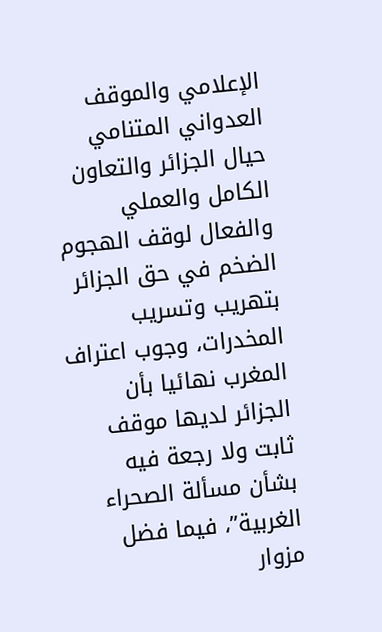الإعلامي والموقف العدواني المتنامي حيال الجزائر والتعاون الكامل والعملي والفعال لوقف الهجوم الضخم في حق الجزائر بتهريب وتسريب المخدرات، وجوب اعتراف المغرب نهائيا بأن الجزائر لديها موقف ثابت ولا رجعة فيه بشأن مسألة الصحراء الغربية”، فيما فضل مزوار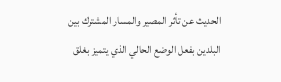الحديث عن تأثر المصير والمسار المشترك بين البلدين بفعل الوضع الحالي الذي يتميز بغلق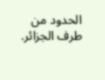الحدود من طرف الجزائر.